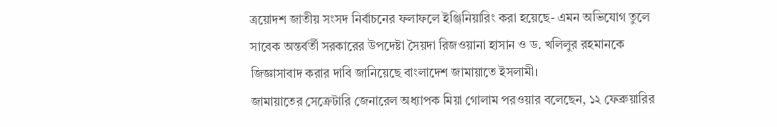ত্রয়োদশ জাতীয় সংসদ নির্বাচনের ফলাফলে ইঞ্জিনিয়ারিং করা হয়েছে- এমন অভিযোগ তুলে সাবেক অন্তর্বর্তী সরকারের উপদেষ্টা সৈয়দা রিজওয়ানা হাসান ও ড. খলিলুর রহমানকে জিজ্ঞাসাবাদ করার দাবি জানিয়েছে বাংলাদেশ জামায়াতে ইসলামী।
জামায়াতের সেক্রেটারি জেনারেল অধ্যাপক মিয়া গোলাম পরওয়ার বলেছেন, ১২ ফেব্রুয়ারির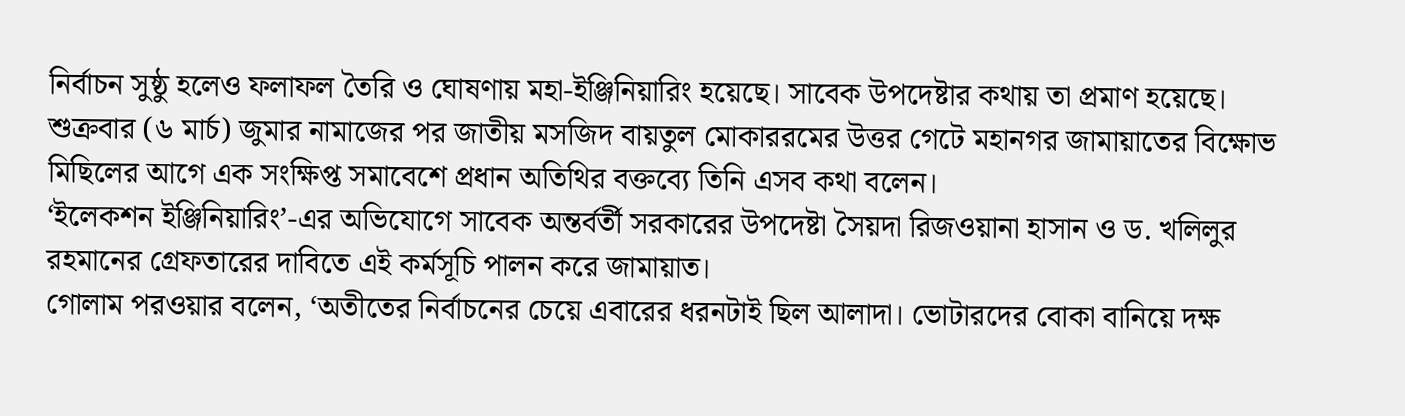নির্বাচন সুষ্ঠু হলেও ফলাফল তৈরি ও ঘোষণায় মহা-ইঞ্জিনিয়ারিং হয়েছে। সাবেক উপদেষ্টার কথায় তা প্রমাণ হয়েছে।
শুক্রবার (৬ মার্চ) জুমার নামাজের পর জাতীয় মসজিদ বায়তুল মোকাররমের উত্তর গেটে মহানগর জামায়াতের বিক্ষোভ মিছিলের আগে এক সংক্ষিপ্ত সমাবেশে প্রধান অতিথির বক্তব্যে তিনি এসব কথা বলেন।
‘ইলেকশন ইঞ্জিনিয়ারিং’-এর অভিযোগে সাবেক অন্তর্বর্তী সরকারের উপদেষ্টা সৈয়দা রিজওয়ানা হাসান ও ড. খলিলুর রহমানের গ্রেফতারের দাবিতে এই কর্মসূচি পালন করে জামায়াত।
গোলাম পরওয়ার বলেন, ‘অতীতের নির্বাচনের চেয়ে এবারের ধরনটাই ছিল আলাদা। ভোটারদের বোকা বানিয়ে দক্ষ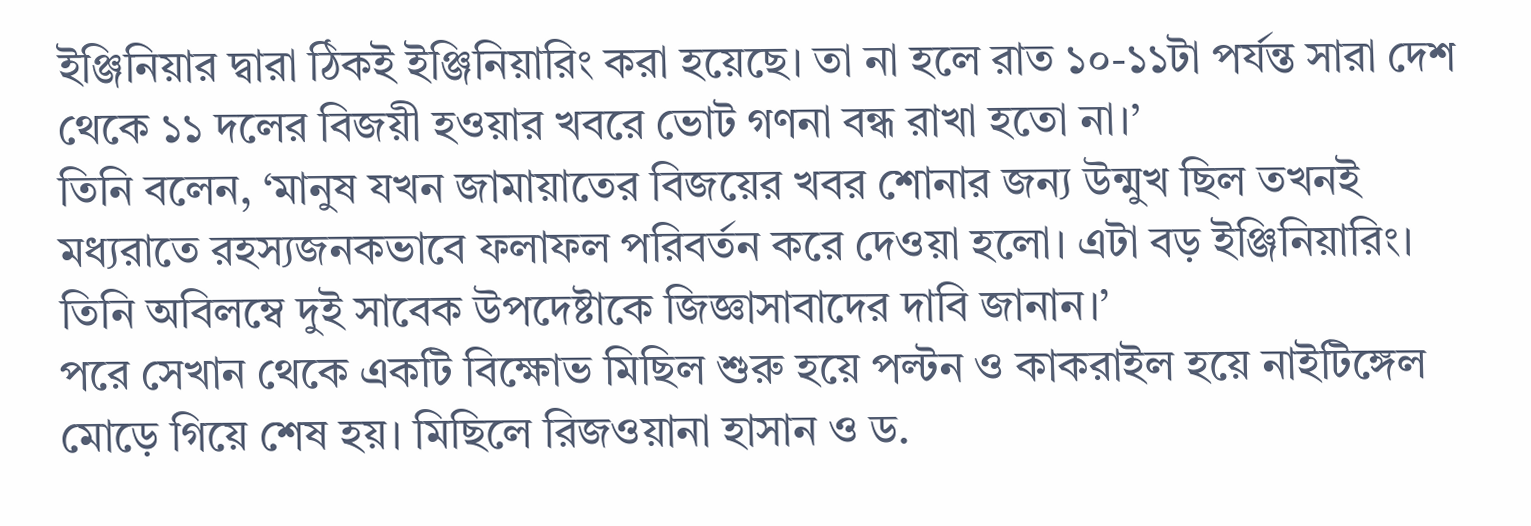ইঞ্জিনিয়ার দ্বারা ঠিকই ইঞ্জিনিয়ারিং করা হয়েছে। তা না হলে রাত ১০-১১টা পর্যন্ত সারা দেশ থেকে ১১ দলের বিজয়ী হওয়ার খবরে ভোট গণনা বন্ধ রাখা হতো না।’
তিনি বলেন, ‘মানুষ যখন জামায়াতের বিজয়ের খবর শোনার জন্য উন্মুখ ছিল তখনই মধ্যরাতে রহস্যজনকভাবে ফলাফল পরিবর্তন করে দেওয়া হলো। এটা বড় ইঞ্জিনিয়ারিং। তিনি অবিলম্বে দুই সাবেক উপদেষ্টাকে জিজ্ঞাসাবাদের দাবি জানান।’
পরে সেখান থেকে একটি বিক্ষোভ মিছিল শুরু হয়ে পল্টন ও কাকরাইল হয়ে নাইটিঙ্গেল মোড়ে গিয়ে শেষ হয়। মিছিলে রিজওয়ানা হাসান ও ড.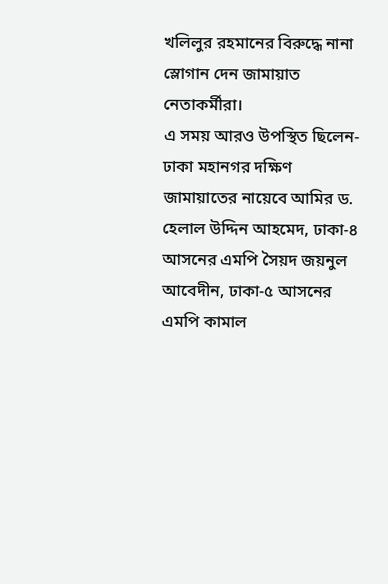খলিলুর রহমানের বিরুদ্ধে নানা স্লোগান দেন জামায়াত নেতাকর্মীরা।
এ সময় আরও উপস্থিত ছিলেন- ঢাকা মহানগর দক্ষিণ জামায়াতের নায়েবে আমির ড. হেলাল উদ্দিন আহমেদ, ঢাকা-৪ আসনের এমপি সৈয়দ জয়নুল আবেদীন, ঢাকা-৫ আসনের এমপি কামাল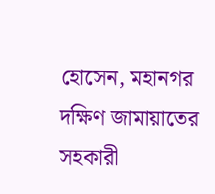হোসেন, মহানগর দক্ষিণ জামায়াতের সহকারী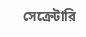সেক্রেটারি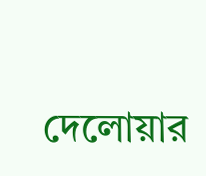দেলোয়ার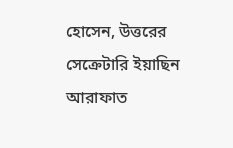হোসেন, উত্তরের সেক্রেটারি ইয়াছিন আরাফাত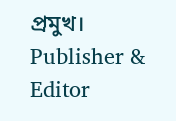প্রমুখ।
Publisher & Editor